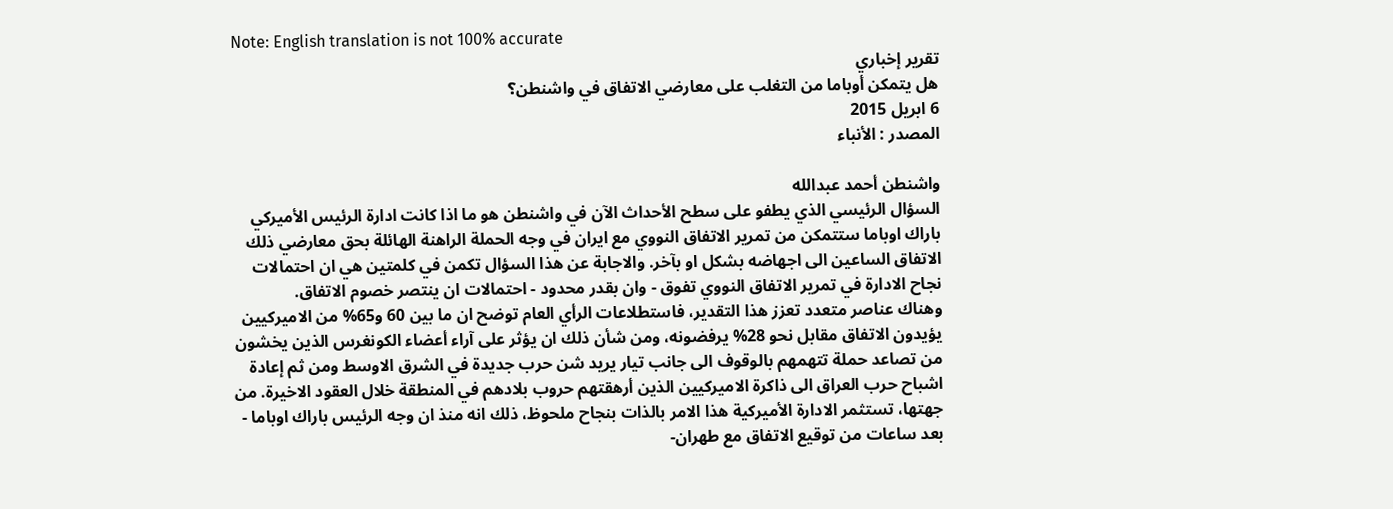Note: English translation is not 100% accurate
تقرير إخباري
هل يتمكن أوباما من التغلب على معارضي الاتفاق في واشنطن؟
6 ابريل 2015
المصدر : الأنباء

واشنطن أحمد عبدالله
السؤال الرئيسي الذي يطفو على سطح الأحداث الآن في واشنطن هو ما اذا كانت ادارة الرئيس الأميركي باراك اوباما ستتمكن من تمرير الاتفاق النووي مع ايران في وجه الحملة الراهنة الهائلة بحق معارضي ذلك الاتفاق الساعين الى اجهاضه بشكل او بآخر. والاجابة عن هذا السؤال تكمن في كلمتين هي ان احتمالات نجاح الادارة في تمرير الاتفاق النووي تفوق - وان بقدر محدود - احتمالات ان ينتصر خصوم الاتفاق.
وهناك عناصر متعدد تعزز هذا التقدير، فاستطلاعات الرأي العام توضح ان ما بين 60 و65% من الاميركيين يؤيدون الاتفاق مقابل نحو 28% يرفضونه، ومن شأن ذلك ان يؤثر على آراء أعضاء الكونغرس الذين يخشون من تصاعد حملة تتهمهم بالوقوف الى جانب تيار يريد شن حرب جديدة في الشرق الاوسط ومن ثم إعادة اشباح حرب العراق الى ذاكرة الاميركيين الذين أرهقتهم حروب بلادهم في المنطقة خلال العقود الاخيرة. من جهتها، تستثمر الادارة الأميركية هذا الامر بالذات بنجاح ملحوظ، ذلك انه منذ ان وجه الرئيس باراك اوباما - بعد ساعات من توقيع الاتفاق مع طهران-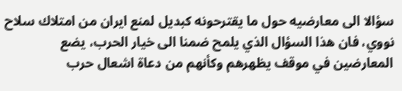سؤالا الى معارضيه حول ما يقترحونه كبديل لمنع ايران من امتلاك سلاح نووي، فان هذا السؤال الذي يلمح ضمنا الى خيار الحرب، يضع المعارضين في موقف يظهرهم وكأنهم من دعاة اشعال حرب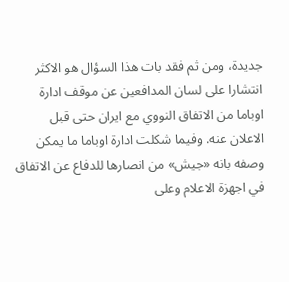جديدة، ومن ثم فقد بات هذا السؤال هو الاكثر انتشارا على لسان المدافعين عن موقف ادارة اوباما من الاتفاق النووي مع ايران حتى قبل الاعلان عنه. وفيما شكلت ادارة اوباما ما يمكن وصفه بانه «جيش» من انصارها للدفاع عن الاتفاق في اجهزة الاعلام وعلى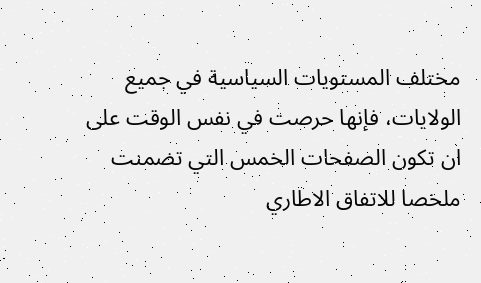مختلف المستويات السياسية في جميع الولايات، فإنها حرصت في نفس الوقت على ان تكون الصفحات الخمس التي تضمنت ملخصا للاتفاق الاطاري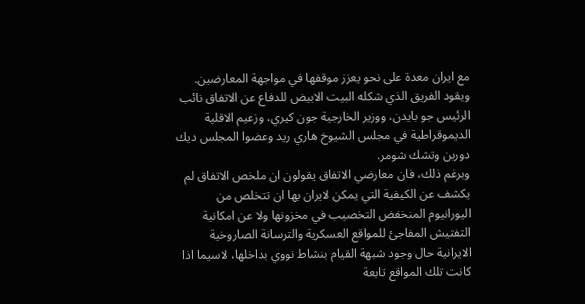مع ايران معدة على نحو يعزز موقفها في مواجهة المعارضين.
ويقود الفريق الذي شكله البيت الابيض للدفاع عن الاتفاق نائب الرئيس جو بايدن، ووزير الخارجية جون كيري، وزعيم الاقلية الديموقراطية في مجلس الشيوخ هاري ريد وعضوا المجلس ديك دوربن وتشك شومر.
وبرغم ذلك، فان معارضي الاتفاق يقولون ان ملخص الاتفاق لم يكشف عن الكيفية التي يمكن لايران بها ان تتخلص من اليورانيوم المنخفض التخصيب في مخزونها ولا عن امكانية التفتيش المفاجئ للمواقع العسكرية والترسانة الصاروخية الايرانية حال وجود شبهة القيام بنشاط نووي بداخلها، لاسيما اذا كانت تلك المواقع تابعة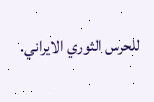للحرس الثوري الايراني.